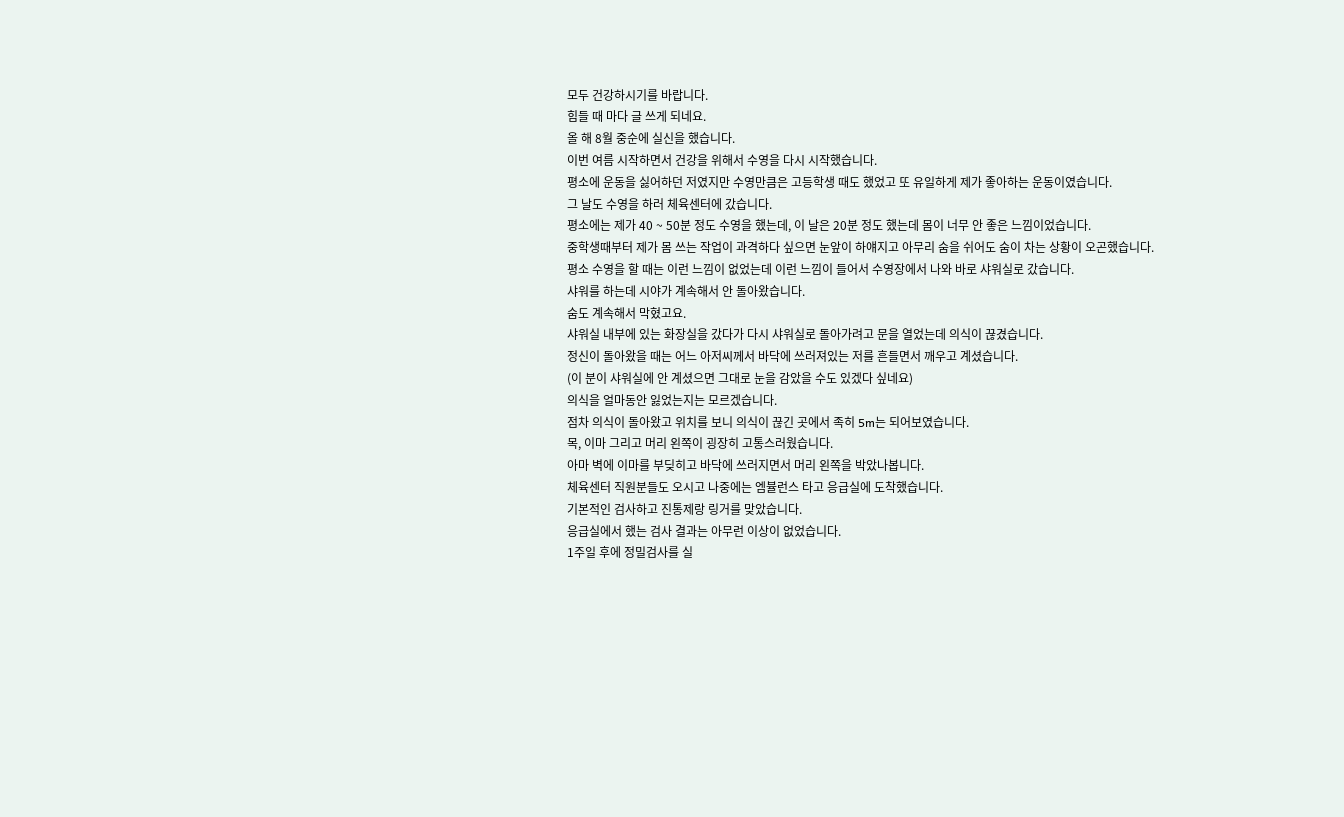모두 건강하시기를 바랍니다.
힘들 때 마다 글 쓰게 되네요.
올 해 8월 중순에 실신을 했습니다.
이번 여름 시작하면서 건강을 위해서 수영을 다시 시작했습니다.
평소에 운동을 싫어하던 저였지만 수영만큼은 고등학생 때도 했었고 또 유일하게 제가 좋아하는 운동이였습니다.
그 날도 수영을 하러 체육센터에 갔습니다.
평소에는 제가 40 ~ 50분 정도 수영을 했는데, 이 날은 20분 정도 했는데 몸이 너무 안 좋은 느낌이었습니다.
중학생때부터 제가 몸 쓰는 작업이 과격하다 싶으면 눈앞이 하얘지고 아무리 숨을 쉬어도 숨이 차는 상황이 오곤했습니다.
평소 수영을 할 때는 이런 느낌이 없었는데 이런 느낌이 들어서 수영장에서 나와 바로 샤워실로 갔습니다.
샤워를 하는데 시야가 계속해서 안 돌아왔습니다.
숨도 계속해서 막혔고요.
샤워실 내부에 있는 화장실을 갔다가 다시 샤워실로 돌아가려고 문을 열었는데 의식이 끊겼습니다.
정신이 돌아왔을 때는 어느 아저씨께서 바닥에 쓰러져있는 저를 흔들면서 깨우고 계셨습니다.
(이 분이 샤워실에 안 계셨으면 그대로 눈을 감았을 수도 있겠다 싶네요)
의식을 얼마동안 잃었는지는 모르겠습니다.
점차 의식이 돌아왔고 위치를 보니 의식이 끊긴 곳에서 족히 5m는 되어보였습니다.
목, 이마 그리고 머리 왼쪽이 굉장히 고통스러웠습니다.
아마 벽에 이마를 부딪히고 바닥에 쓰러지면서 머리 왼쪽을 박았나봅니다.
체육센터 직원분들도 오시고 나중에는 엠뷸런스 타고 응급실에 도착했습니다.
기본적인 검사하고 진통제랑 링거를 맞았습니다.
응급실에서 했는 검사 결과는 아무런 이상이 없었습니다.
1주일 후에 정밀검사를 실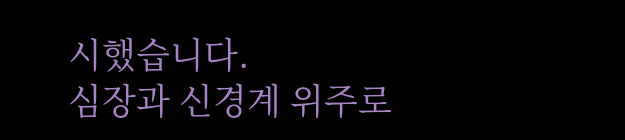시했습니다.
심장과 신경계 위주로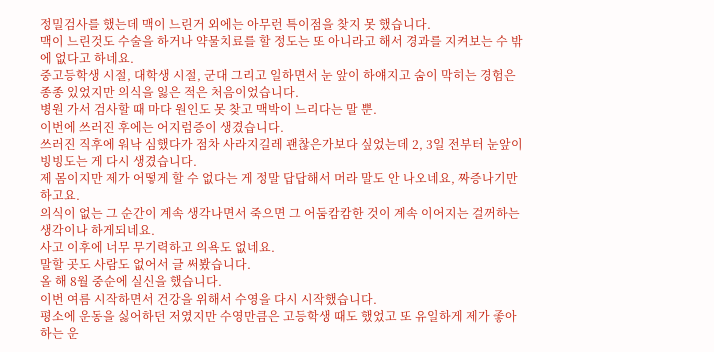정밀검사를 했는데 맥이 느린거 외에는 아무런 특이점을 찾지 못 했습니다.
맥이 느린것도 수술을 하거나 약물치료를 할 정도는 또 아니라고 해서 경과를 지켜보는 수 밖에 없다고 하네요.
중고등학생 시절, 대학생 시절, 군대 그리고 일하면서 눈 앞이 하얘지고 숨이 막히는 경험은 종종 있었지만 의식을 잃은 적은 처음이었습니다.
병원 가서 검사할 때 마다 원인도 못 찾고 맥박이 느리다는 말 뿐.
이번에 쓰러진 후에는 어지럼증이 생겼습니다.
쓰러진 직후에 워낙 심했다가 점차 사라지길레 괜찮은가보다 싶었는데 2, 3일 전부터 눈앞이 빙빙도는 게 다시 생겼습니다.
제 몸이지만 제가 어떻게 할 수 없다는 게 정말 답답해서 머라 말도 안 나오네요, 짜증나기만 하고요.
의식이 없는 그 순간이 계속 생각나면서 죽으면 그 어둠캄캄한 것이 계속 이어지는 걸꺼하는 생각이나 하게되네요.
사고 이후에 너무 무기력하고 의욕도 없네요.
말할 곳도 사람도 없어서 글 써봤습니다.
올 해 8월 중순에 실신을 했습니다.
이번 여름 시작하면서 건강을 위해서 수영을 다시 시작했습니다.
평소에 운동을 싫어하던 저였지만 수영만큼은 고등학생 때도 했었고 또 유일하게 제가 좋아하는 운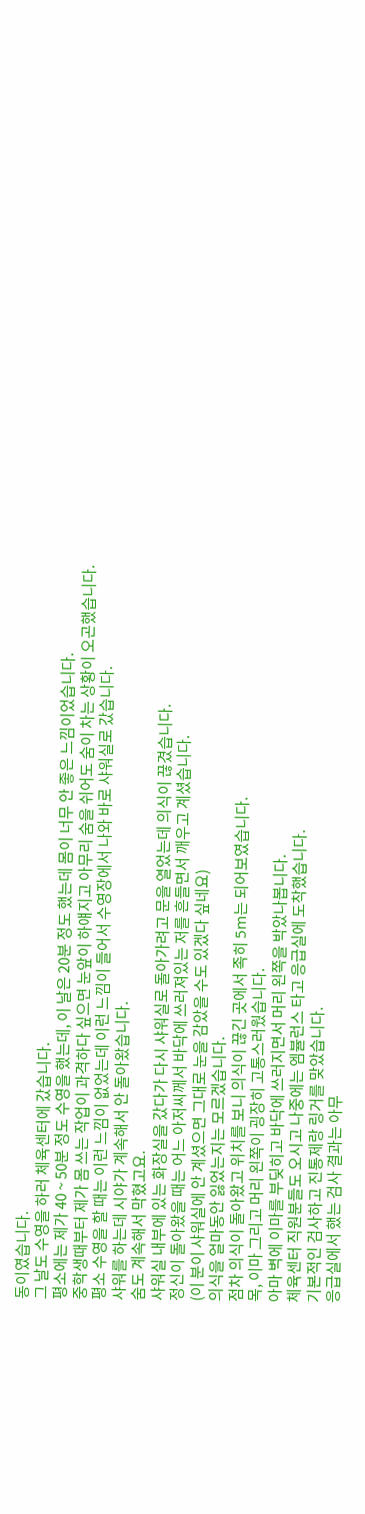동이였습니다.
그 날도 수영을 하러 체육센터에 갔습니다.
평소에는 제가 40 ~ 50분 정도 수영을 했는데, 이 날은 20분 정도 했는데 몸이 너무 안 좋은 느낌이었습니다.
중학생때부터 제가 몸 쓰는 작업이 과격하다 싶으면 눈앞이 하얘지고 아무리 숨을 쉬어도 숨이 차는 상황이 오곤했습니다.
평소 수영을 할 때는 이런 느낌이 없었는데 이런 느낌이 들어서 수영장에서 나와 바로 샤워실로 갔습니다.
샤워를 하는데 시야가 계속해서 안 돌아왔습니다.
숨도 계속해서 막혔고요.
샤워실 내부에 있는 화장실을 갔다가 다시 샤워실로 돌아가려고 문을 열었는데 의식이 끊겼습니다.
정신이 돌아왔을 때는 어느 아저씨께서 바닥에 쓰러져있는 저를 흔들면서 깨우고 계셨습니다.
(이 분이 샤워실에 안 계셨으면 그대로 눈을 감았을 수도 있겠다 싶네요)
의식을 얼마동안 잃었는지는 모르겠습니다.
점차 의식이 돌아왔고 위치를 보니 의식이 끊긴 곳에서 족히 5m는 되어보였습니다.
목, 이마 그리고 머리 왼쪽이 굉장히 고통스러웠습니다.
아마 벽에 이마를 부딪히고 바닥에 쓰러지면서 머리 왼쪽을 박았나봅니다.
체육센터 직원분들도 오시고 나중에는 엠뷸런스 타고 응급실에 도착했습니다.
기본적인 검사하고 진통제랑 링거를 맞았습니다.
응급실에서 했는 검사 결과는 아무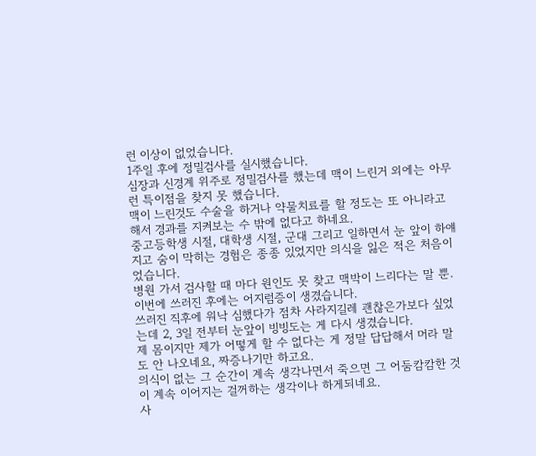런 이상이 없었습니다.
1주일 후에 정밀검사를 실시했습니다.
심장과 신경계 위주로 정밀검사를 했는데 맥이 느린거 외에는 아무런 특이점을 찾지 못 했습니다.
맥이 느린것도 수술을 하거나 약물치료를 할 정도는 또 아니라고 해서 경과를 지켜보는 수 밖에 없다고 하네요.
중고등학생 시절, 대학생 시절, 군대 그리고 일하면서 눈 앞이 하얘지고 숨이 막히는 경험은 종종 있었지만 의식을 잃은 적은 처음이었습니다.
병원 가서 검사할 때 마다 원인도 못 찾고 맥박이 느리다는 말 뿐.
이번에 쓰러진 후에는 어지럼증이 생겼습니다.
쓰러진 직후에 워낙 심했다가 점차 사라지길레 괜찮은가보다 싶었는데 2, 3일 전부터 눈앞이 빙빙도는 게 다시 생겼습니다.
제 몸이지만 제가 어떻게 할 수 없다는 게 정말 답답해서 머라 말도 안 나오네요, 짜증나기만 하고요.
의식이 없는 그 순간이 계속 생각나면서 죽으면 그 어둠캄캄한 것이 계속 이어지는 걸꺼하는 생각이나 하게되네요.
사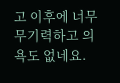고 이후에 너무 무기력하고 의욕도 없네요.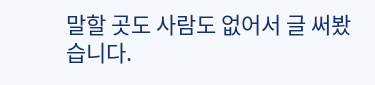말할 곳도 사람도 없어서 글 써봤습니다.